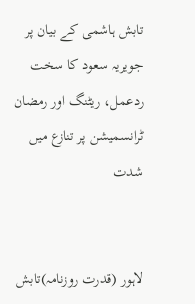تابش ہاشمی کے بیان پر جویریہ سعود کا سخت ردعمل، ریٹنگ اور رمضان ٹرانسمیشن پر تنازع میں شدت


لاہور (قدرت روزنامہ)تابش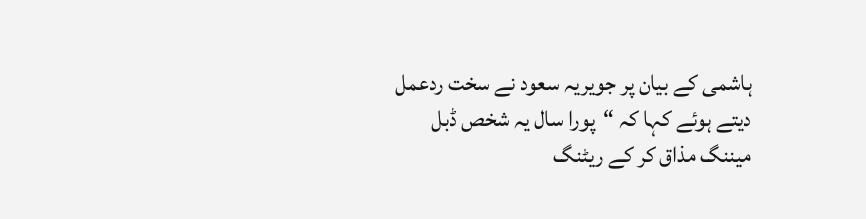ہاشمی کے بیان پر جویریہ سعود نے سخت ردعمل دیتے ہوئے کہا کہ “پورا سال یہ شخص ڈبل میننگ مذاق کر کے ریٹنگ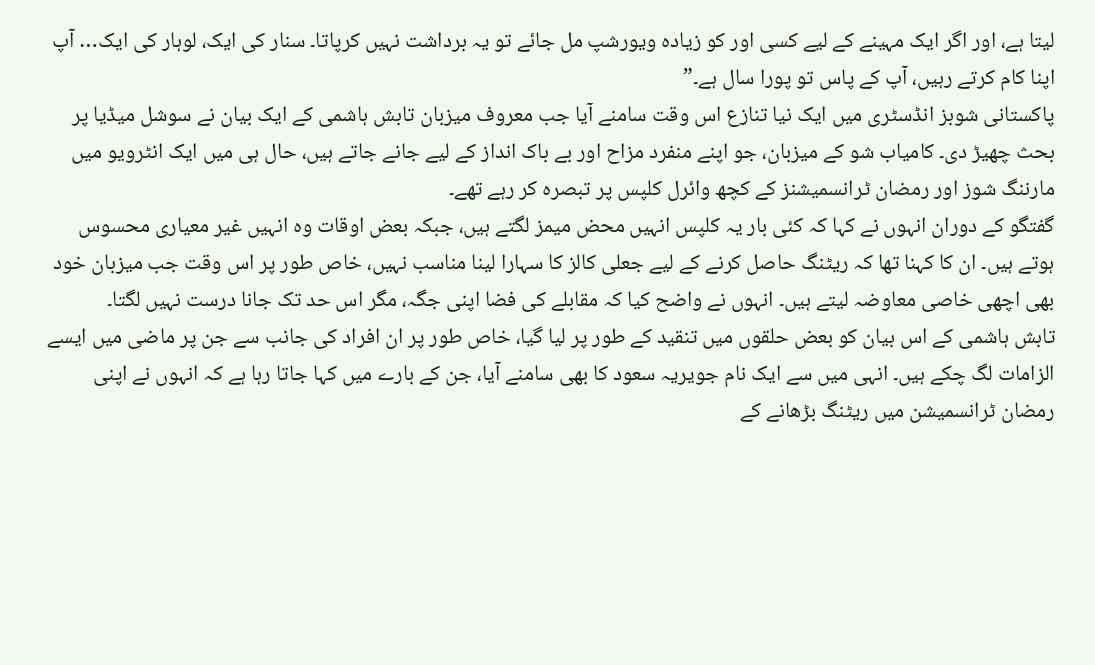لیتا ہے، اور اگر ایک مہینے کے لیے کسی اور کو زیادہ ویورشپ مل جائے تو یہ برداشت نہیں کرپاتا۔ سنار کی ایک، لوہار کی ایک… آپ اپنا کام کرتے رہیں، آپ کے پاس تو پورا سال ہے۔”
پاکستانی شوبز انڈسٹری میں ایک نیا تنازع اس وقت سامنے آیا جب معروف میزبان تابش ہاشمی کے ایک بیان نے سوشل میڈیا پر بحث چھیڑ دی۔ کامیاب شو کے میزبان، جو اپنے منفرد مزاح اور بے باک انداز کے لیے جانے جاتے ہیں، حال ہی میں ایک انٹرویو میں مارننگ شوز اور رمضان ٹرانسمیشنز کے کچھ وائرل کلپس پر تبصرہ کر رہے تھے۔
گفتگو کے دوران انہوں نے کہا کہ کئی بار یہ کلپس انہیں محض میمز لگتے ہیں، جبکہ بعض اوقات وہ انہیں غیر معیاری محسوس ہوتے ہیں۔ ان کا کہنا تھا کہ ریٹنگ حاصل کرنے کے لیے جعلی کالز کا سہارا لینا مناسب نہیں، خاص طور پر اس وقت جب میزبان خود بھی اچھی خاصی معاوضہ لیتے ہیں۔ انہوں نے واضح کیا کہ مقابلے کی فضا اپنی جگہ، مگر اس حد تک جانا درست نہیں لگتا۔
تابش ہاشمی کے اس بیان کو بعض حلقوں میں تنقید کے طور پر لیا گیا، خاص طور پر ان افراد کی جانب سے جن پر ماضی میں ایسے الزامات لگ چکے ہیں۔ انہی میں سے ایک نام جویریہ سعود کا بھی سامنے آیا، جن کے بارے میں کہا جاتا رہا ہے کہ انہوں نے اپنی رمضان ٹرانسمیشن میں ریٹنگ بڑھانے کے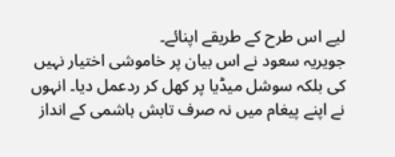لیے اس طرح کے طریقے اپنائے۔
جویریہ سعود نے اس بیان پر خاموشی اختیار نہیں کی بلکہ سوشل میڈیا پر کھل کر ردعمل دیا۔ انہوں نے اپنے پیغام میں نہ صرف تابش ہاشمی کے انداز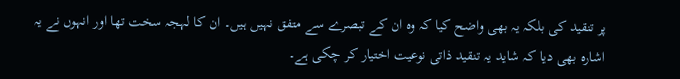پر تنقید کی بلکہ یہ بھی واضح کیا کہ وہ ان کے تبصرے سے متفق نہیں ہیں۔ ان کا لہجہ سخت تھا اور انہوں نے یہ اشارہ بھی دیا کہ شاید یہ تنقید ذاتی نوعیت اختیار کر چکی ہے۔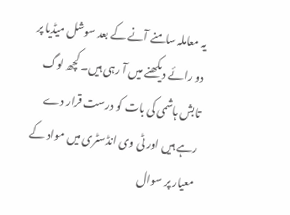یہ معاملہ سامنے آنے کے بعد سوشل میڈیا پر دو رائے دیکھنے میں آ رہی ہیں۔ کچھ لوگ تابش ہاشمی کی بات کو درست قرار دے رہے ہیں اور ٹی وی انڈسٹری میں مواد کے معیار پر سوال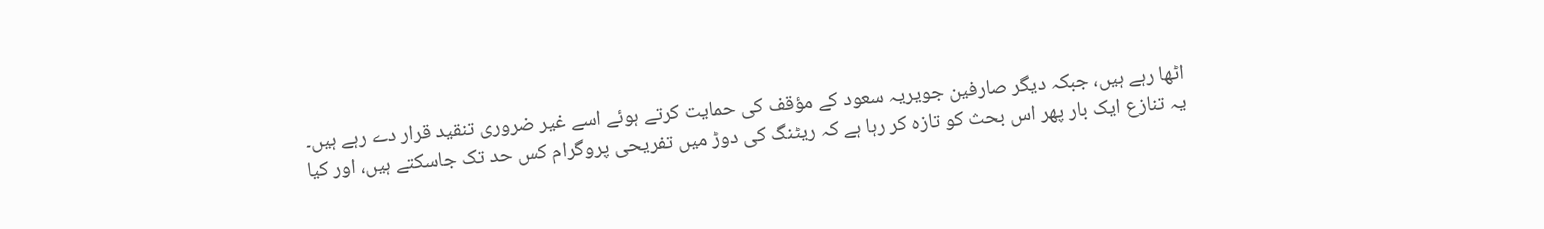اٹھا رہے ہیں، جبکہ دیگر صارفین جویریہ سعود کے مؤقف کی حمایت کرتے ہوئے اسے غیر ضروری تنقید قرار دے رہے ہیں۔
یہ تنازع ایک بار پھر اس بحث کو تازہ کر رہا ہے کہ ریٹنگ کی دوڑ میں تفریحی پروگرام کس حد تک جاسکتے ہیں، اور کیا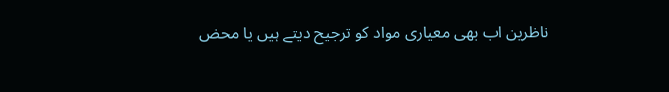ناظرین اب بھی معیاری مواد کو ترجیح دیتے ہیں یا محض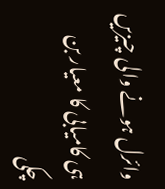وائرل ہونے والی چیزیں ہی کامیابی کا معیار بن چکی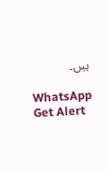ہیں۔

WhatsApp
Get Alert